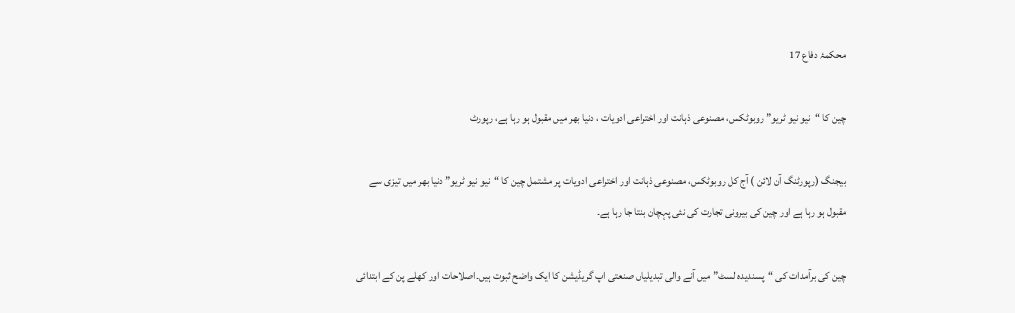محکمۂ دفاع 17

چین کا “نیو نیو ٹریو” روبوٹکس، مصنوعی ذہانت اور اختراعی ادویات ، دنیا بھر میں مقبول ہو رہا ہے، رپورٹ

بیجنگ (رپورٹنگ آن لائن ) آج کل روبوٹکس، مصنوعی ذہانت اور اختراعی ادویات پر مشتمل چین کا “نیو نیو ٹریو” دنیا بھر میں تیزی سے مقبول ہو رہا ہے اور چین کی بیرونی تجارت کی نئی پہچان بنتا جا رہا ہے۔

چین کی برآمدات کی “پسندیدہ لسٹ” میں آنے والی تبدیلیاں صنعتی اپ گریڈیشن کا ایک واضح ثبوت ہیں۔اصلاحات اور کھلے پن کے ابتدائی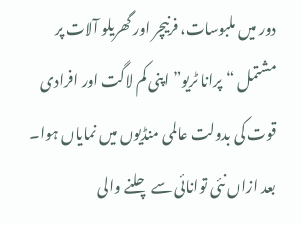دور میں ملبوسات، فرنیچر اور گھریلو آلات پر مشتمل “پرانا ٹریو” اپنی کم لاگت اور افرادی قوت کی بدولت عالمی منڈیوں میں نمایاں ہوا۔ بعد ازاں نئی توانائی سے چلنے والی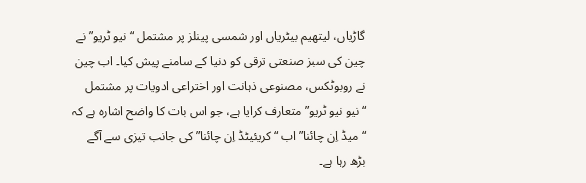گاڑیاں، لیتھیم بیٹریاں اور شمسی پینلز پر مشتمل “نیو ٹریو” نے چین کی سبز صنعتی ترقی کو دنیا کے سامنے پیش کیا۔ اب چین نے روبوٹکس، مصنوعی ذہانت اور اختراعی ادویات پر مشتمل “نیو نیو ٹریو” متعارف کرایا ہے، جو اس بات کا واضح اشارہ ہے کہ “میڈ اِن چائنا” اب “کریئیٹڈ اِن چائنا” کی جانب تیزی سے آگے بڑھ رہا ہے۔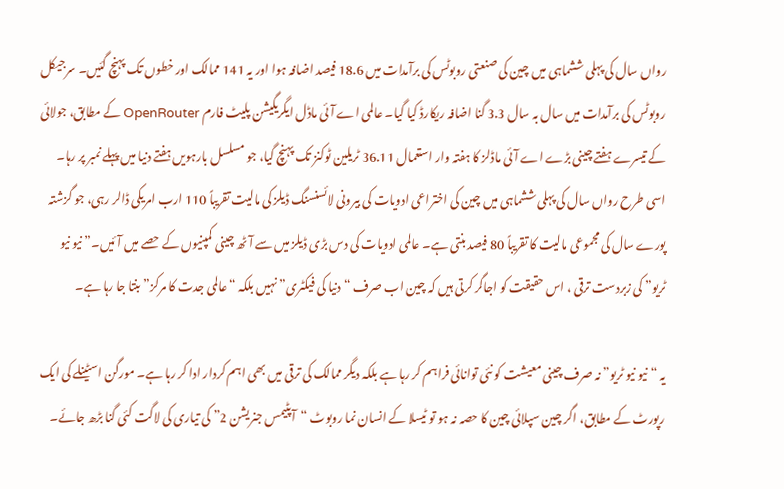رواں سال کی پہلی ششماہی میں چین کی صنعتی روبوٹس کی برآمدات میں 18.6 فیصد اضافہ ہوا اور یہ 141 ممالک اور خطوں تک پہنچ گئیں۔ سرجیکل روبوٹس کی برآمدات میں سال بہ سال 3.3 گنا اضافہ ریکارڈ کیا گیا۔ عالمی اے آئی ماڈل ایگریگیشن پلیٹ فارم OpenRouter کے مطابق، جولائی کے تیسرے ہفتے چینی بڑے اے آئی ماڈلز کا ہفتہ وار استعمال 36.11 ٹریلین ٹوکنز تک پہنچ گیا، جو مسلسل بارہویں ہفتے دنیا میں پہلے نمبر پر رہا۔ اسی طرح رواں سال کی پہلی ششماہی میں چین کی اختراعی ادویات کی بیرونی لائسنسنگ ڈیلز کی مالیت تقریباً 110 ارب امریکی ڈالر رہی، جو گزشتہ پورے سال کی مجموعی مالیت کا تقریباً 80 فیصد بنتی ہے۔ عالمی ادویات کی دس بڑی ڈیلز میں سے آٹھ چینی کمپنیوں کے حصے میں آئیں۔” نیو نیو ٹریو” کی زبردست ترقی ، اس حقیقت کو اجاگر کرتی ہیں کہ چین اب صرف “دنیا کی فیکٹری” نہیں بلکہ “عالمی جدت کا مرکز” بنتا جا رہا ہے۔

یہ “نیو نیو ٹریو” نہ صرف چینی معیشت کو نئی توانائی فراہم کر رہا ہے بلکہ دیگر ممالک کی ترقی میں بھی اہم کردار ادا کر رہا ہے۔ مورگن اسٹینلے کی ایک رپورٹ کے مطابق، اگر چین سپلائی چین کا حصہ نہ ہو تو ٹیسلا کے انسان نما روبوٹ “آپٹیمس جنریشن 2” کی تیاری کی لاگت کئی گنا بڑھ جائے۔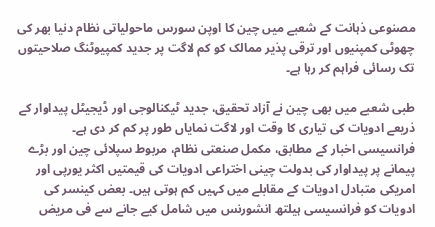مصنوعی ذہانت کے شعبے میں چین کا اوپن سورس ماحولیاتی نظام دنیا بھر کی چھوٹی کمپنیوں اور ترقی پذیر ممالک کو کم لاگت پر جدید کمپیوٹنگ صلاحیتوں تک رسائی فراہم کر رہا ہے۔

طبی شعبے میں بھی چین نے آزاد تحقیق، جدید ٹیکنالوجی اور ڈیجیٹل پیداوار کے ذریعے ادویات کی تیاری کا وقت اور لاگت نمایاں طور پر کم کر دی ہے۔ فرانسیسی اخبار کے مطابق، مکمل صنعتی نظام، مربوط سپلائی چین اور بڑے پیمانے پر پیداوار کی بدولت چینی اختراعی ادویات کی قیمتیں اکثر یورپی اور امریکی متبادل ادویات کے مقابلے میں کہیں کم ہوتی ہیں۔ بعض کینسر کی ادویات کو فرانسیسی ہیلتھ انشورنس میں شامل کیے جانے سے فی مریض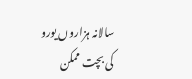سالانہ ہزاروں یورو کی بچت ممکن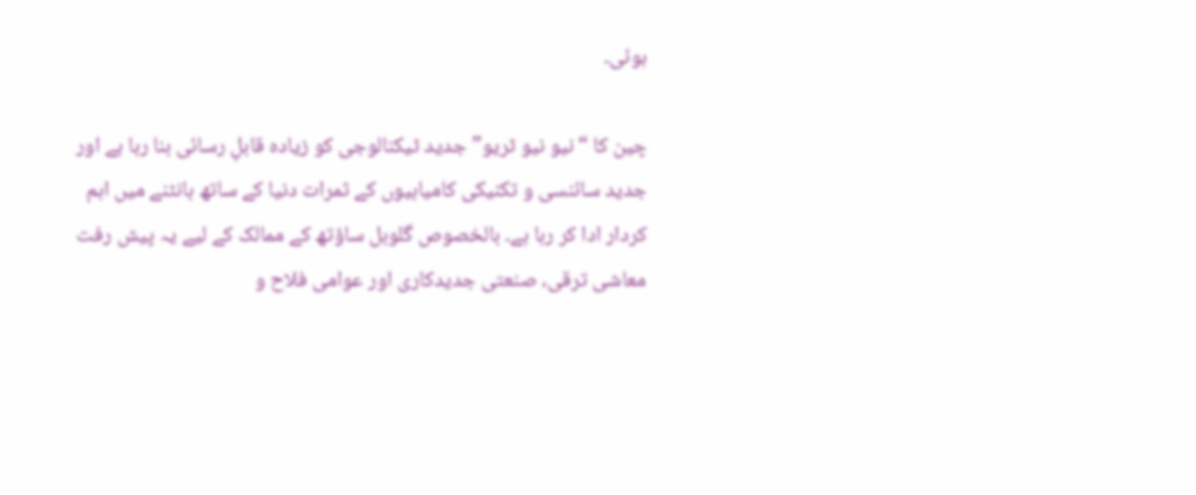ہوئی۔

چین کا “نیو نیو ٹریو” جدید ٹیکنالوجی کو زیادہ قابلِ رسائی بنا رہا ہے اور جدید سائنسی و تکنیکی کامیابیوں کے ثمرات دنیا کے ساتھ بانٹنے میں اہم کردار ادا کر رہا ہے۔ بالخصوص گلوبل ساؤتھ کے ممالک کے لیے یہ پیش رفت معاشی ترقی، صنعتی جدیدکاری اور عوامی فلاح و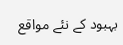بہبود کے نئے مواقع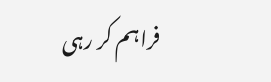فراہم کر رہی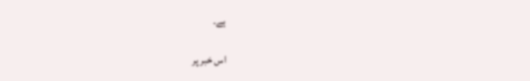ہے۔

اس خبر پر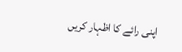اپنی رائے کا اظہار کریں